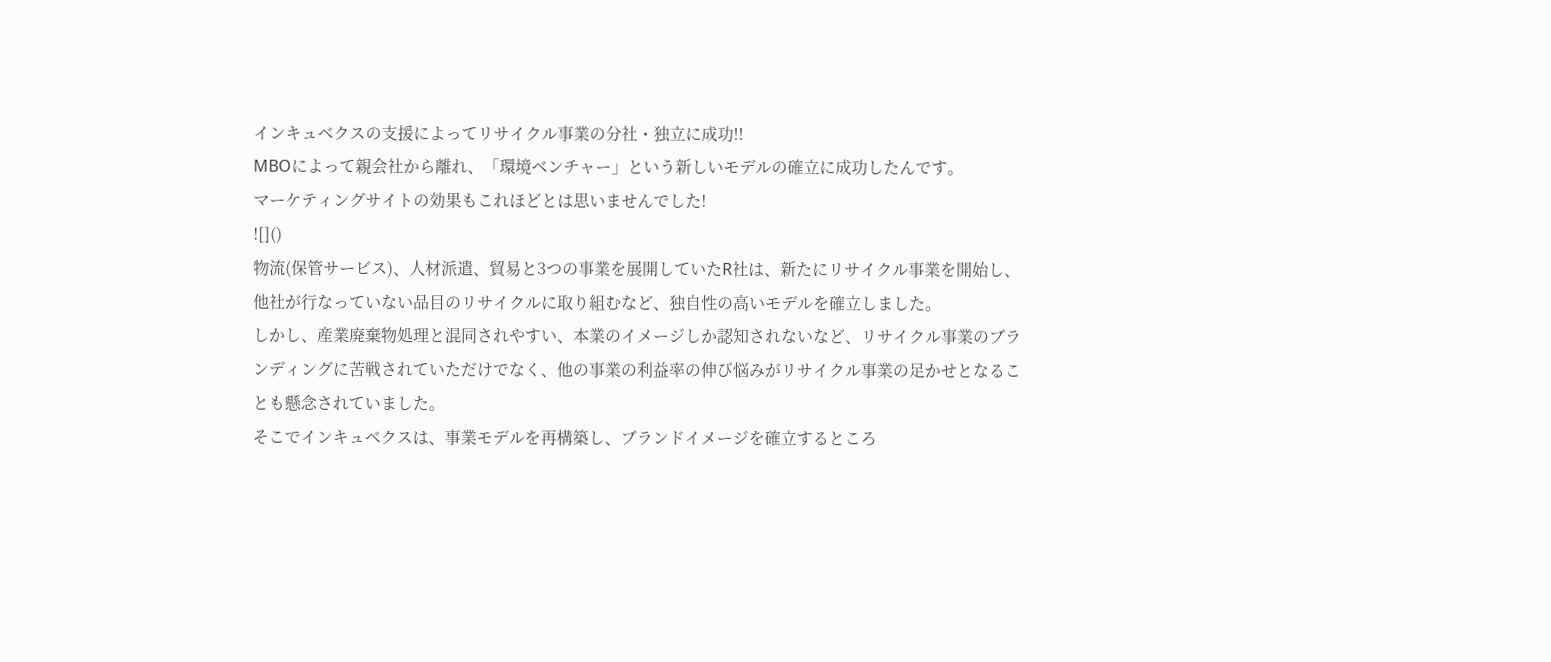インキュベクスの支援によってリサイクル事業の分社・独立に成功!!
MBOによって親会社から離れ、「環境ベンチャー」という新しいモデルの確立に成功したんです。
マーケティングサイトの効果もこれほどとは思いませんでした!
![]()
物流(保管サービス)、人材派遣、貿易と3つの事業を展開していたR社は、新たにリサイクル事業を開始し、他社が行なっていない品目のリサイクルに取り組むなど、独自性の高いモデルを確立しました。
しかし、産業廃棄物処理と混同されやすい、本業のイメージしか認知されないなど、リサイクル事業のブランディングに苦戦されていただけでなく、他の事業の利益率の伸び悩みがリサイクル事業の足かせとなることも懸念されていました。
そこでインキュベクスは、事業モデルを再構築し、ブランドイメージを確立するところ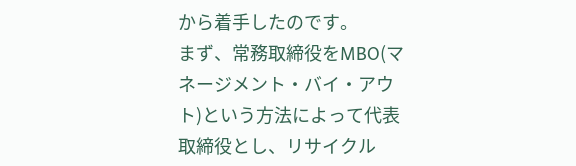から着手したのです。
まず、常務取締役をMBO(マネージメント・バイ・アウト)という方法によって代表取締役とし、リサイクル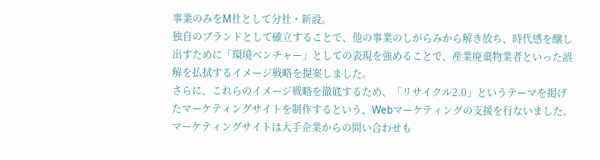事業のみをM社として分社・新設。
独自のブランドとして確立することで、他の事業のしがらみから解き放ち、時代感を醸し出すために「環境ベンチャー」としての表現を強めることで、産業廃棄物業者といった誤解を払拭するイメージ戦略を提案しました。
さらに、これらのイメージ戦略を徹底するため、「リサイクル2.0」というテーマを掲げたマーケティングサイトを制作するという、Webマーケティングの支援を行ないました。
マーケティングサイトは大手企業からの問い合わせも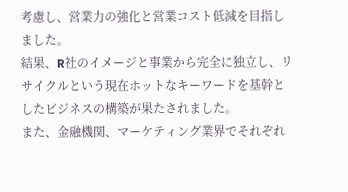考慮し、営業力の強化と営業コスト低減を目指しました。
結果、R社のイメージと事業から完全に独立し、リサイクルという現在ホットなキーワードを基幹としたビジネスの構築が果たされました。
また、金融機関、マーケティング業界でそれぞれ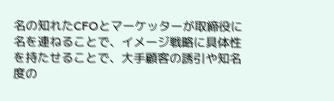名の知れたCFOとマーケッターが取締役に名を連ねることで、イメージ戦略に具体性を持たせることで、大手顧客の誘引や知名度の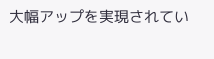大幅アップを実現されてい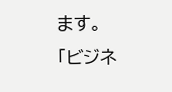ます。
「ビジネ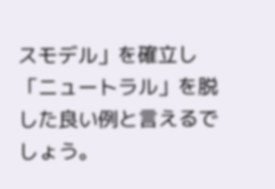スモデル」を確立し「ニュートラル」を脱した良い例と言えるでしょう。